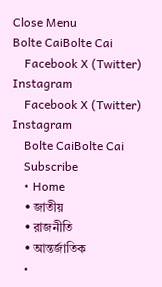Close Menu
Bolte CaiBolte Cai
    Facebook X (Twitter) Instagram
    Facebook X (Twitter) Instagram
    Bolte CaiBolte Cai
    Subscribe
    • Home
    • জাতীয়
    • রাজনীতি
    • আন্তর্জাতিক
    •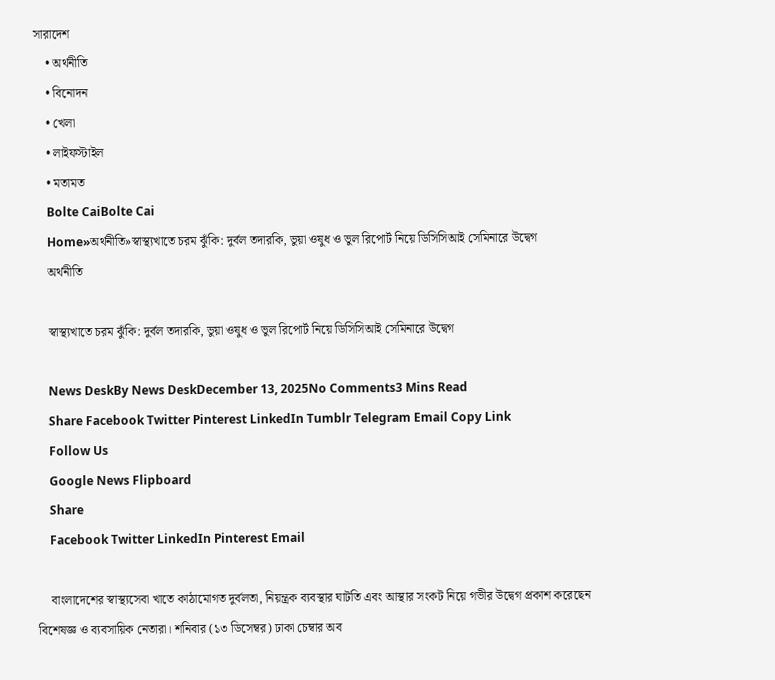সারাদেশ
    • অর্থনীতি
    • বিনোদন
    • খেলা
    • লাইফস্টাইল
    • মতামত
    Bolte CaiBolte Cai
    Home»অর্থনীতি»স্বাস্থ্যখাতে চরম ঝুঁকি: দুর্বল তদারকি, ভুয়া ওষুধ ও ভুল রিপোর্ট নিয়ে ডিসিসিআই সেমিনারে উদ্বেগ
    অর্থনীতি

    স্বাস্থ্যখাতে চরম ঝুঁকি: দুর্বল তদারকি, ভুয়া ওষুধ ও ভুল রিপোর্ট নিয়ে ডিসিসিআই সেমিনারে উদ্বেগ

    News DeskBy News DeskDecember 13, 2025No Comments3 Mins Read
    Share Facebook Twitter Pinterest LinkedIn Tumblr Telegram Email Copy Link
    Follow Us
    Google News Flipboard
    Share
    Facebook Twitter LinkedIn Pinterest Email

    বাংলাদেশের স্বাস্থ্যসেবা খাতে কাঠামোগত দুর্বলতা, নিয়ন্ত্রক ব্যবস্থার ঘাটতি এবং আস্থার সংকট নিয়ে গভীর উদ্বেগ প্রকাশ করেছেন বিশেষজ্ঞ ও ব্যবসায়িক নেতারা। শনিবার (১৩ ডিসেম্বর) ঢাকা চেম্বার অব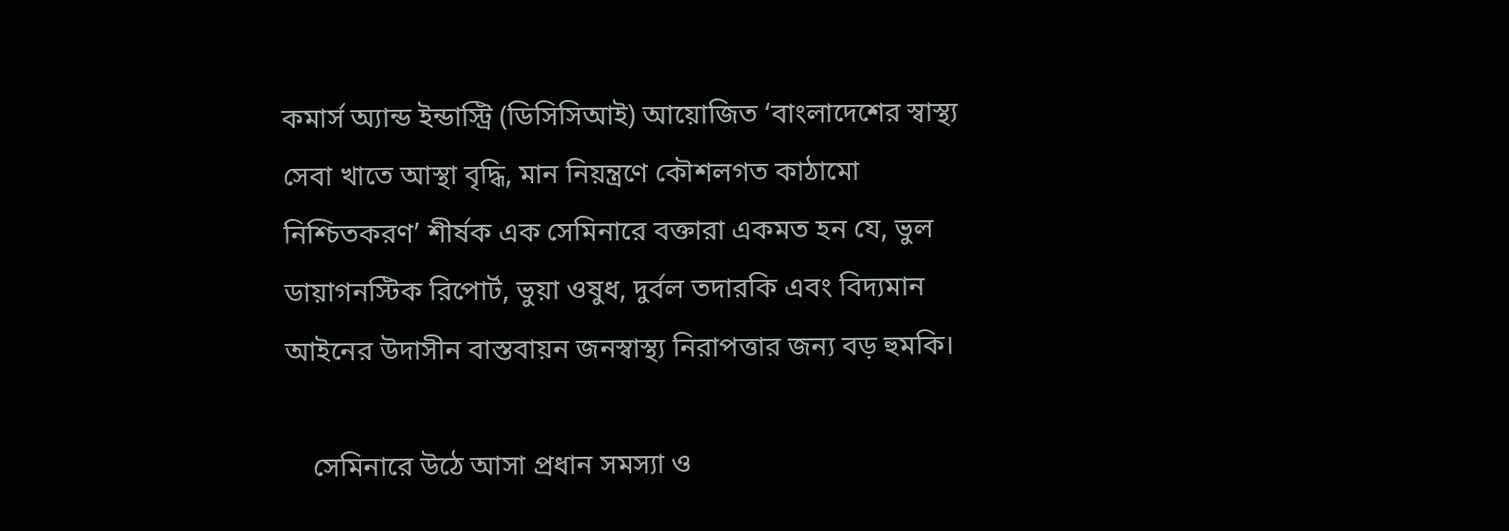কমার্স অ্যান্ড ইন্ডাস্ট্রি (ডিসিসিআই) আয়োজিত ‘বাংলাদেশের স্বাস্থ্য সেবা খাতে আস্থা বৃদ্ধি, মান নিয়ন্ত্রণে কৌশলগত কাঠামো নিশ্চিতকরণ’ শীর্ষক এক সেমিনারে বক্তারা একমত হন যে, ভুল ডায়াগনস্টিক রিপোর্ট, ভুয়া ওষুধ, দুর্বল তদারকি এবং বিদ্যমান আইনের উদাসীন বাস্তবায়ন জনস্বাস্থ্য নিরাপত্তার জন্য বড় হুমকি।

    সেমিনারে উঠে আসা প্রধান সমস্যা ও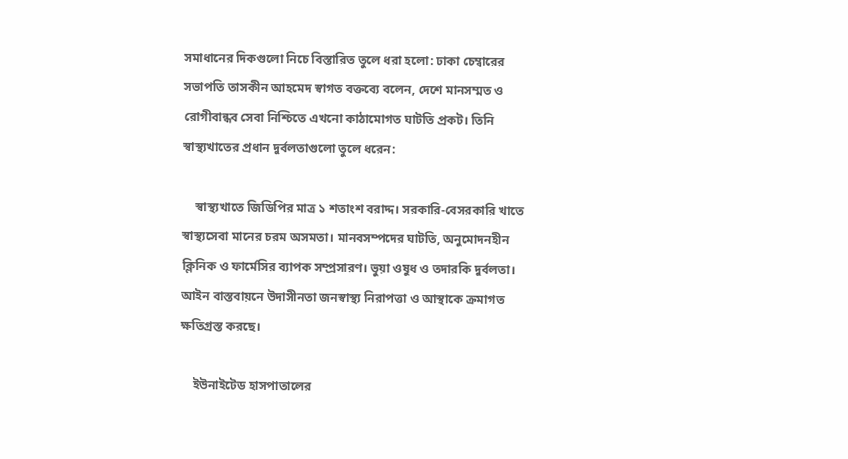সমাধানের দিকগুলো নিচে বিস্তারিত তুলে ধরা হলো: ঢাকা চেম্বারের সভাপতি তাসকীন আহমেদ স্বাগত বক্তব্যে বলেন, দেশে মানসম্মত ও রোগীবান্ধব সেবা নিশ্চিতে এখনো কাঠামোগত ঘাটতি প্রকট। তিনি স্বাস্থ্যখাতের প্রধান দুর্বলতাগুলো তুলে ধরেন:

    স্বাস্থ্যখাতে জিডিপির মাত্র ১ শতাংশ বরাদ্দ। সরকারি-বেসরকারি খাতে স্বাস্থ্যসেবা মানের চরম অসমতা। মানবসম্পদের ঘাটতি, অনুমোদনহীন ক্লিনিক ও ফার্মেসির ব্যাপক সম্প্রসারণ। ভুয়া ওষুধ ও তদারকি দুর্বলতা। আইন বাস্তবায়নে উদাসীনতা জনস্বাস্থ্য নিরাপত্তা ও আস্থাকে ক্রমাগত ক্ষতিগ্রস্ত করছে।

    ইউনাইটেড হাসপাতালের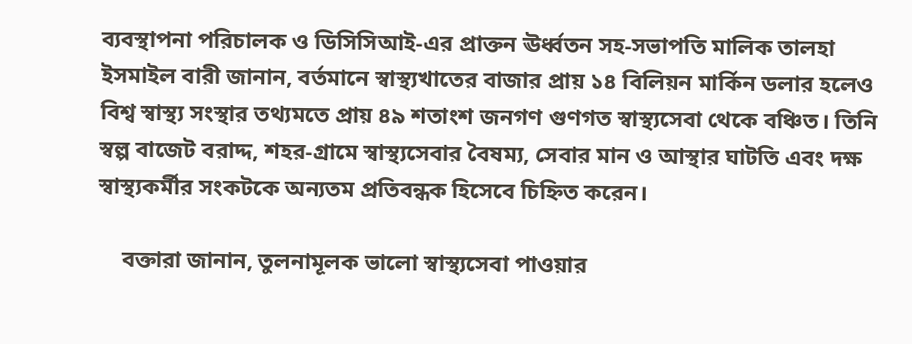ব্যবস্থাপনা পরিচালক ও ডিসিসিআই-এর প্রাক্তন ঊর্ধ্বতন সহ-সভাপতি মালিক তালহা ইসমাইল বারী জানান, বর্তমানে স্বাস্থ্যখাতের বাজার প্রায় ১৪ বিলিয়ন মার্কিন ডলার হলেও বিশ্ব স্বাস্থ্য সংস্থার তথ্যমতে প্রায় ৪৯ শতাংশ জনগণ গুণগত স্বাস্থ্যসেবা থেকে বঞ্চিত। তিনি স্বল্প বাজেট বরাদ্দ, শহর-গ্রামে স্বাস্থ্যসেবার বৈষম্য, সেবার মান ও আস্থার ঘাটতি এবং দক্ষ স্বাস্থ্যকর্মীর সংকটকে অন্যতম প্রতিবন্ধক হিসেবে চিহ্নিত করেন।

    বক্তারা জানান, তুলনামূলক ভালো স্বাস্থ্যসেবা পাওয়ার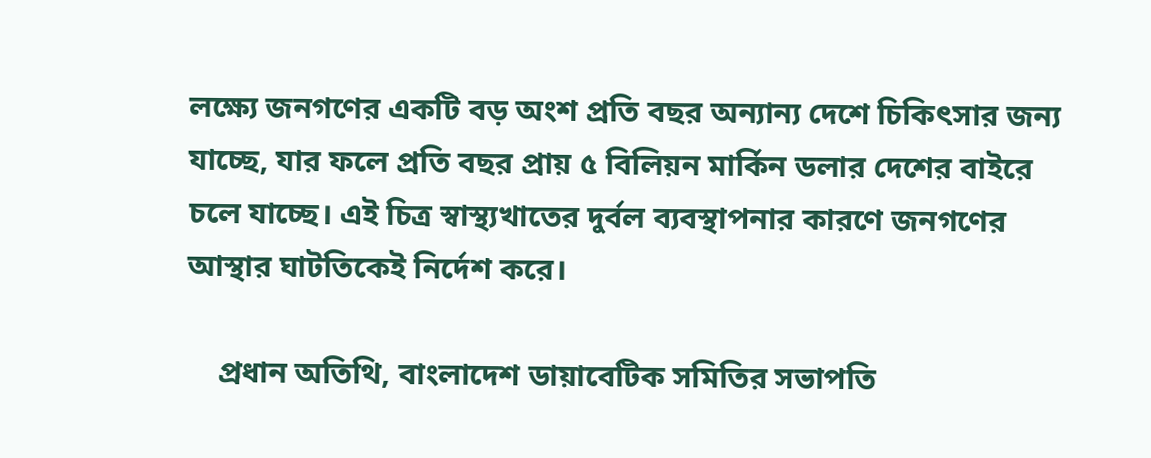লক্ষ্যে জনগণের একটি বড় অংশ প্রতি বছর অন্যান্য দেশে চিকিৎসার জন্য যাচ্ছে, যার ফলে প্রতি বছর প্রায় ৫ বিলিয়ন মার্কিন ডলার দেশের বাইরে চলে যাচ্ছে। এই চিত্র স্বাস্থ্যখাতের দুর্বল ব্যবস্থাপনার কারণে জনগণের আস্থার ঘাটতিকেই নির্দেশ করে।

    প্রধান অতিথি, বাংলাদেশ ডায়াবেটিক সমিতির সভাপতি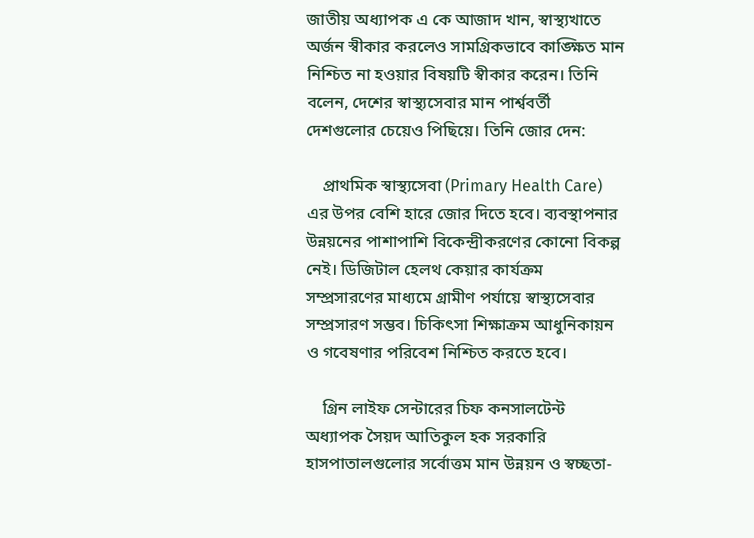জাতীয় অধ্যাপক এ কে আজাদ খান, স্বাস্থ্যখাতে অর্জন স্বীকার করলেও সামগ্রিকভাবে কাঙ্ক্ষিত মান নিশ্চিত না হওয়ার বিষয়টি স্বীকার করেন। তিনি বলেন, দেশের স্বাস্থ্যসেবার মান পার্শ্ববর্তী দেশগুলোর চেয়েও পিছিয়ে। তিনি জোর দেন:

    প্রাথমিক স্বাস্থ্যসেবা (Primary Health Care) এর উপর বেশি হারে জোর দিতে হবে। ব্যবস্থাপনার উন্নয়নের পাশাপাশি বিকেন্দ্রীকরণের কোনো বিকল্প নেই। ডিজিটাল হেলথ কেয়ার কার্যক্রম সম্প্রসারণের মাধ্যমে গ্রামীণ পর্যায়ে স্বাস্থ্যসেবার সম্প্রসারণ সম্ভব। চিকিৎসা শিক্ষাক্রম আধুনিকায়ন ও গবেষণার পরিবেশ নিশ্চিত করতে হবে।

    গ্রিন লাইফ সেন্টারের চিফ কনসালটেন্ট অধ্যাপক সৈয়দ আতিকুল হক সরকারি হাসপাতালগুলোর সর্বোত্তম মান উন্নয়ন ও স্বচ্ছতা-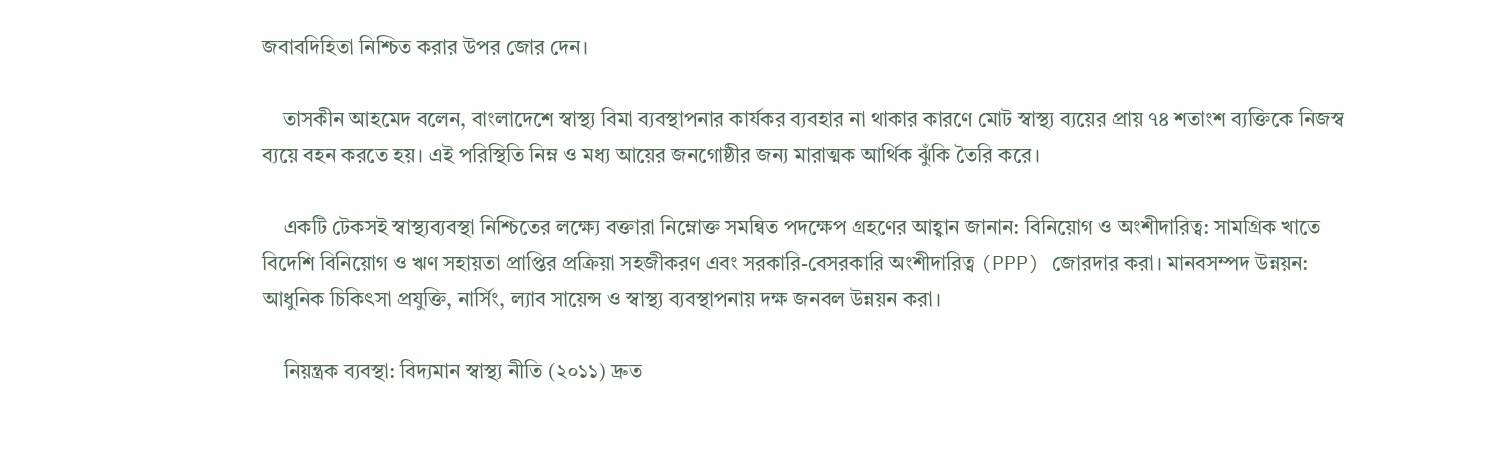জবাবদিহিতা নিশ্চিত করার উপর জোর দেন।

    তাসকীন আহমেদ বলেন, বাংলাদেশে স্বাস্থ্য বিমা ব্যবস্থাপনার কার্যকর ব্যবহার না থাকার কারণে মোট স্বাস্থ্য ব্যয়ের প্রায় ৭৪ শতাংশ ব্যক্তিকে নিজস্ব ব্যয়ে বহন করতে হয়। এই পরিস্থিতি নিম্ন ও মধ্য আয়ের জনগোষ্ঠীর জন্য মারাত্মক আর্থিক ঝুঁকি তৈরি করে।

    একটি টেকসই স্বাস্থ্যব্যবস্থা নিশ্চিতের লক্ষ্যে বক্তারা নিম্নোক্ত সমন্বিত পদক্ষেপ গ্রহণের আহ্বান জানান: বিনিয়োগ ও অংশীদারিত্ব: সামগ্রিক খাতে বিদেশি বিনিয়োগ ও ঋণ সহায়তা প্রাপ্তির প্রক্রিয়া সহজীকরণ এবং সরকারি-বেসরকারি অংশীদারিত্ব (PPP) জোরদার করা। মানবসম্পদ উন্নয়ন: আধুনিক চিকিৎসা প্রযুক্তি, নার্সিং, ল্যাব সায়েন্স ও স্বাস্থ্য ব্যবস্থাপনায় দক্ষ জনবল উন্নয়ন করা।

    নিয়ন্ত্রক ব্যবস্থা: বিদ্যমান স্বাস্থ্য নীতি (২০১১) দ্রুত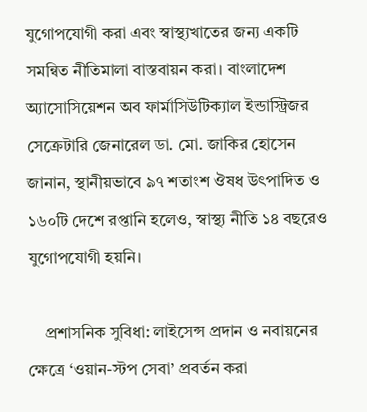যুগোপযোগী করা এবং স্বাস্থ্যখাতের জন্য একটি সমন্বিত নীতিমালা বাস্তবায়ন করা। বাংলাদেশ অ্যাসোসিয়েশন অব ফার্মাসিউটিক্যাল ইন্ডাস্ট্রিজর সেক্রেটারি জেনারেল ডা. মো. জাকির হোসেন জানান, স্থানীয়ভাবে ৯৭ শতাংশ ঔষধ উৎপাদিত ও ১৬০টি দেশে রপ্তানি হলেও, স্বাস্থ্য নীতি ১৪ বছরেও যুগোপযোগী হয়নি।

    প্রশাসনিক সুবিধা: লাইসেন্স প্রদান ও নবায়নের ক্ষেত্রে ‘ওয়ান-স্টপ সেবা’ প্রবর্তন করা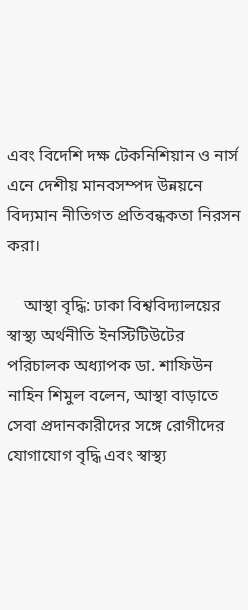এবং বিদেশি দক্ষ টেকনিশিয়ান ও নার্স এনে দেশীয় মানবসম্পদ উন্নয়নে বিদ্যমান নীতিগত প্রতিবন্ধকতা নিরসন করা।

    আস্থা বৃদ্ধি: ঢাকা বিশ্ববিদ্যালয়ের স্বাস্থ্য অর্থনীতি ইনস্টিটিউটের পরিচালক অধ্যাপক ডা. শাফিউন নাহিন শিমুল বলেন, আস্থা বাড়াতে সেবা প্রদানকারীদের সঙ্গে রোগীদের যোগাযোগ বৃদ্ধি এবং স্বাস্থ্য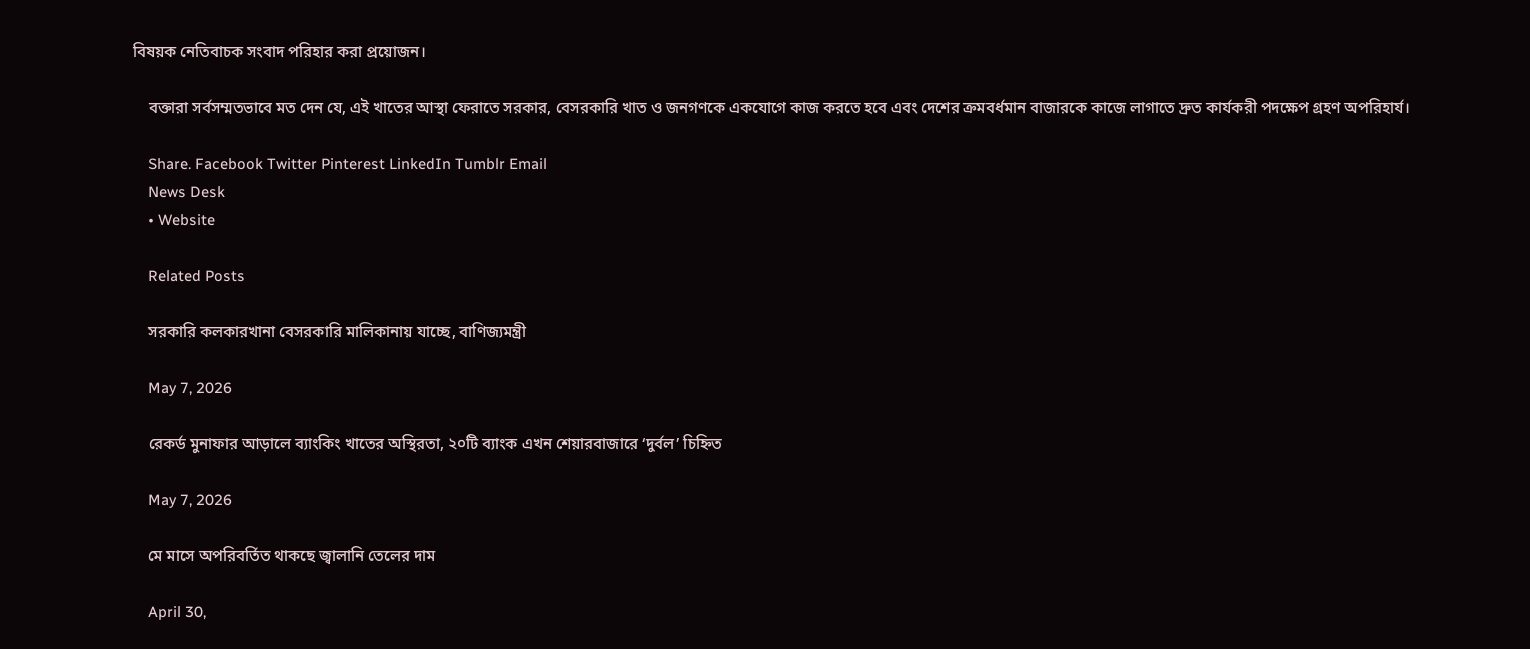বিষয়ক নেতিবাচক সংবাদ পরিহার করা প্রয়োজন।

    বক্তারা সর্বসম্মতভাবে মত দেন যে, এই খাতের আস্থা ফেরাতে সরকার, বেসরকারি খাত ও জনগণকে একযোগে কাজ করতে হবে এবং দেশের ক্রমবর্ধমান বাজারকে কাজে লাগাতে দ্রুত কার্যকরী পদক্ষেপ গ্রহণ অপরিহার্য।

    Share. Facebook Twitter Pinterest LinkedIn Tumblr Email
    News Desk
    • Website

    Related Posts

    সরকারি কলকারখানা বেসরকারি মালিকানায় যাচ্ছে, বাণিজ্যমন্ত্রী

    May 7, 2026

    রেকর্ড মুনাফার আড়ালে ব্যাংকিং খাতের অস্থিরতা, ২০টি ব্যাংক এখন শেয়ারবাজারে ‘দুর্বল’ চিহ্নিত

    May 7, 2026

    মে মাসে অপরিবর্তিত থাকছে জ্বালানি তেলের দাম

    April 30,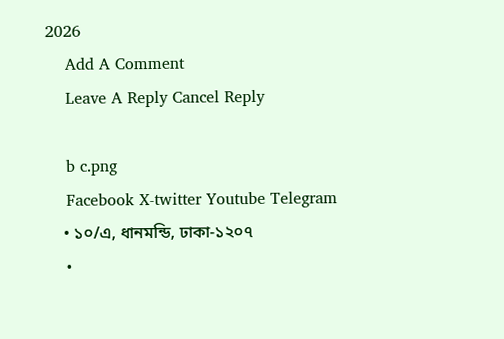2026
    Add A Comment
    Leave A Reply Cancel Reply

    b c.png
    Facebook X-twitter Youtube Telegram
    • ১০/এ, ধানমন্ডি, ঢাকা-১২০৭
    •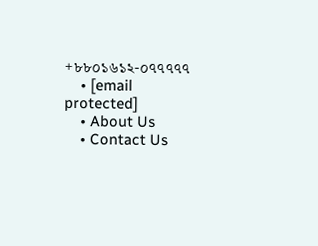+৮৮০১৬১২-০৭৭৭৭৭
    • [email protected]
    • About Us
    • Contact Us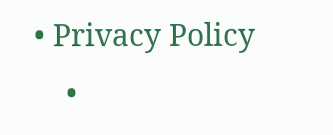• Privacy Policy
    •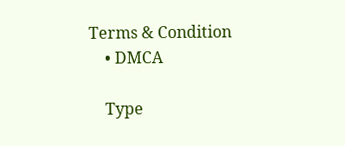Terms & Condition
    • DMCA

    Type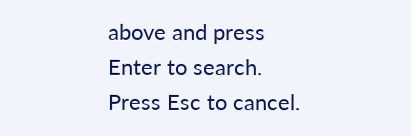above and press Enter to search. Press Esc to cancel.